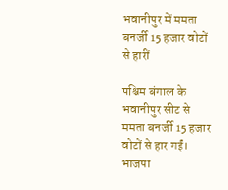भवानीपुर में ममता बनर्जी 15 हजार वोटों से हारीं

पश्चिम बंगाल के भवानीपुर सीट से ममता बनर्जी 15 हजार वोटों से हार गईं। भाजपा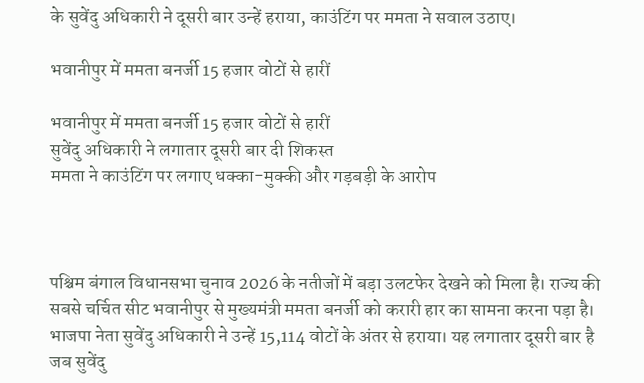के सुवेंदु अधिकारी ने दूसरी बार उन्हें हराया, काउंटिंग पर ममता ने सवाल उठाए।

भवानीपुर में ममता बनर्जी 15 हजार वोटों से हारीं

भवानीपुर में ममता बनर्जी 15 हजार वोटों से हारीं
सुवेंदु अधिकारी ने लगातार दूसरी बार दी शिकस्त
ममता ने काउंटिंग पर लगाए धक्का-मुक्की और गड़बड़ी के आरोप



पश्चिम बंगाल विधानसभा चुनाव 2026 के नतीजों में बड़ा उलटफेर देखने को मिला है। राज्य की सबसे चर्चित सीट भवानीपुर से मुख्यमंत्री ममता बनर्जी को करारी हार का सामना करना पड़ा है। भाजपा नेता सुवेंदु अधिकारी ने उन्हें 15,114 वोटों के अंतर से हराया। यह लगातार दूसरी बार है जब सुवेंदु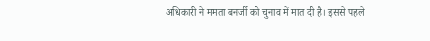अधिकारी ने ममता बनर्जी को चुनाव में मात दी है। इससे पहले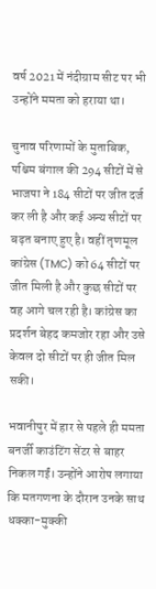वर्ष 2021 में नंदीग्राम सीट पर भी उन्होंने ममता को हराया था।

चुनाव परिणामों के मुताबिक, पश्चिम बंगाल की 294 सीटों में से भाजपा ने 184 सीटों पर जीत दर्ज कर ली है और कई अन्य सीटों पर बढ़त बनाए हुए है। वहीं तृणमूल कांग्रेस (TMC) को 64 सीटों पर जीत मिली है और कुछ सीटों पर वह आगे चल रही है। कांग्रेस का प्रदर्शन बेहद कमजोर रहा और उसे केवल दो सीटों पर ही जीत मिल सकी।

भवानीपुर में हार से पहले ही ममता बनर्जी काउंटिंग सेंटर से बाहर निकल गईं। उन्होंने आरोप लगाया कि मतगणना के दौरान उनके साथ धक्का-मुक्की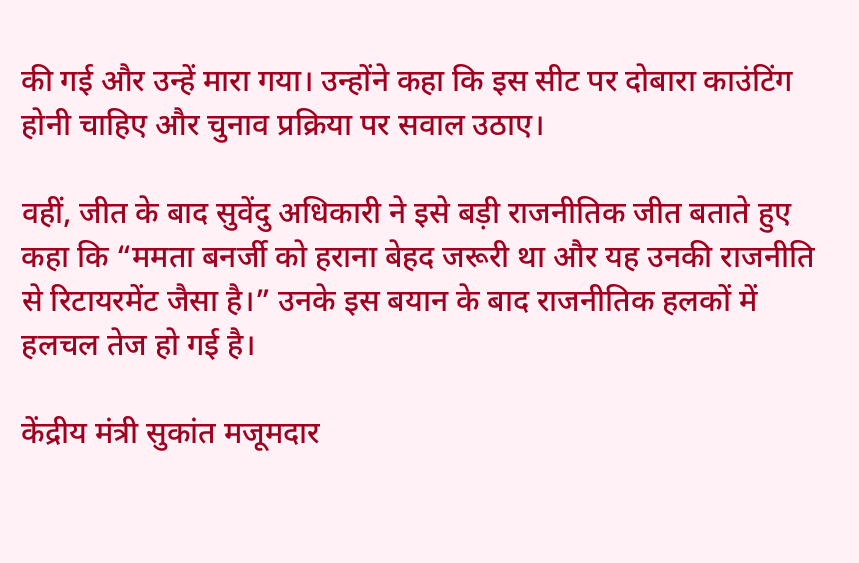की गई और उन्हें मारा गया। उन्होंने कहा कि इस सीट पर दोबारा काउंटिंग होनी चाहिए और चुनाव प्रक्रिया पर सवाल उठाए।

वहीं, जीत के बाद सुवेंदु अधिकारी ने इसे बड़ी राजनीतिक जीत बताते हुए कहा कि “ममता बनर्जी को हराना बेहद जरूरी था और यह उनकी राजनीति से रिटायरमेंट जैसा है।” उनके इस बयान के बाद राजनीतिक हलकों में हलचल तेज हो गई है।

केंद्रीय मंत्री सुकांत मजूमदार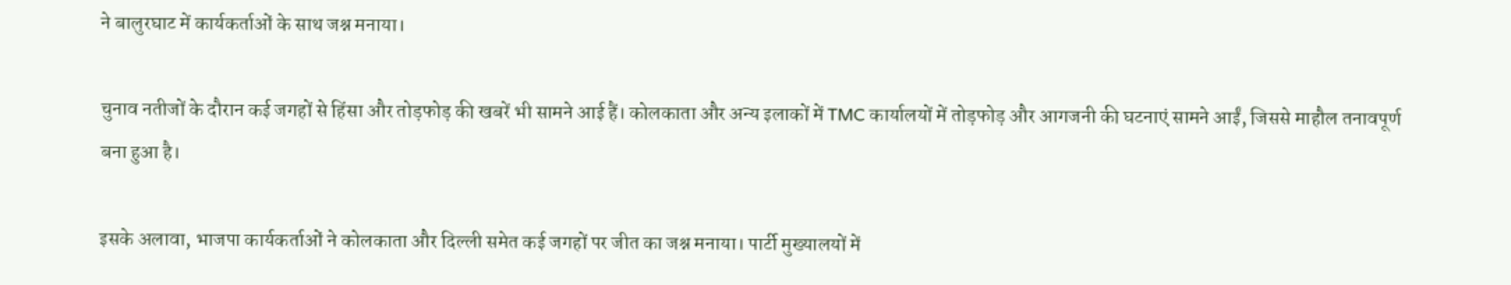ने बालुरघाट में कार्यकर्ताओं के साथ जश्न मनाया।

चुनाव नतीजों के दौरान कई जगहों से हिंसा और तोड़फोड़ की खबरें भी सामने आई हैं। कोलकाता और अन्य इलाकों में TMC कार्यालयों में तोड़फोड़ और आगजनी की घटनाएं सामने आईं, जिससे माहौल तनावपूर्ण बना हुआ है।

इसके अलावा, भाजपा कार्यकर्ताओं ने कोलकाता और दिल्ली समेत कई जगहों पर जीत का जश्न मनाया। पार्टी मुख्यालयों में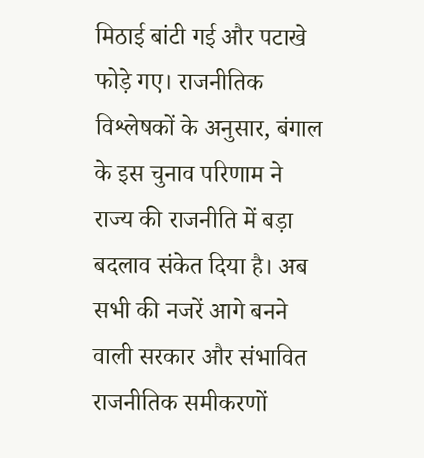मिठाई बांटी गई और पटाखे फोड़े गए। राजनीतिक विश्लेषकों के अनुसार, बंगाल के इस चुनाव परिणाम ने राज्य की राजनीति में बड़ा बदलाव संकेत दिया है। अब सभी की नजरें आगे बनने वाली सरकार और संभावित राजनीतिक समीकरणों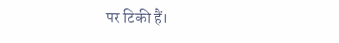पर टिकी हैं।